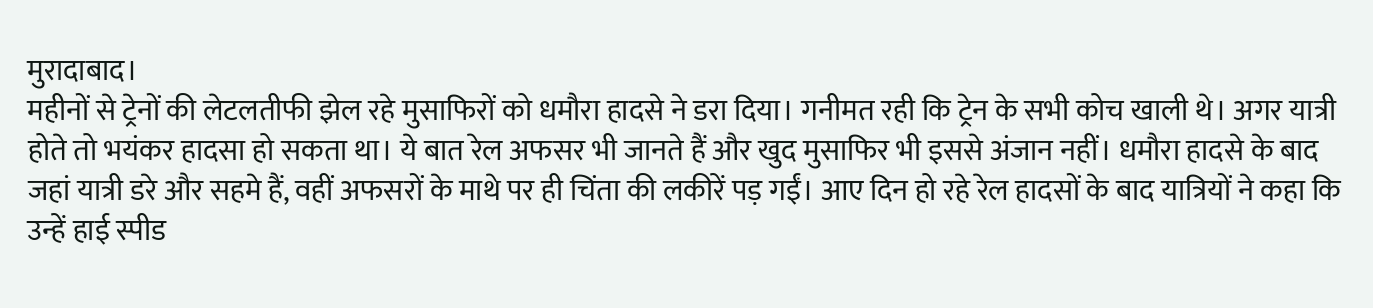मुरादाबाद।
महीनों से ट्रेनों की लेटलतीफी झेल रहे मुसाफिरों को धमौरा हादसे ने डरा दिया। गनीमत रही कि ट्रेन के सभी कोच खाली थे। अगर यात्री होते तो भयंकर हादसा हो सकता था। ये बात रेल अफसर भी जानते हैं और खुद मुसाफिर भी इससे अंजान नहीं। धमौरा हादसे के बाद जहां यात्री डरे और सहमे हैं, वहीं अफसरों के माथे पर ही चिंता की लकीरें पड़ गईं। आए दिन हो रहे रेल हादसों के बाद यात्रियों ने कहा कि उन्हें हाई स्पीड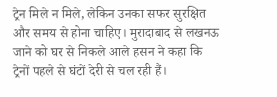ट्रेन मिले न मिले, लेकिन उनका सफर सुरक्षित और समय से होना चाहिए। मुरादाबाद से लखनऊ जाने को घर से निकले आले हसन ने कहा कि ट्रेनों पहले से घंटों देरी से चल रही हैं।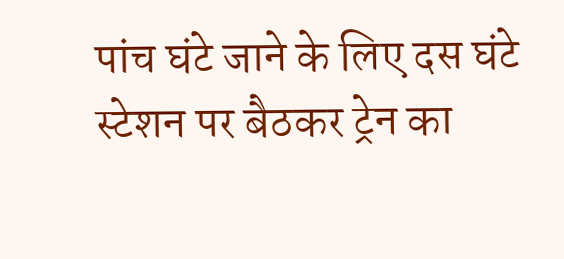पांच घंटे जाने के लिए दस घंटे स्टेशन पर बैठकर ट्रेन का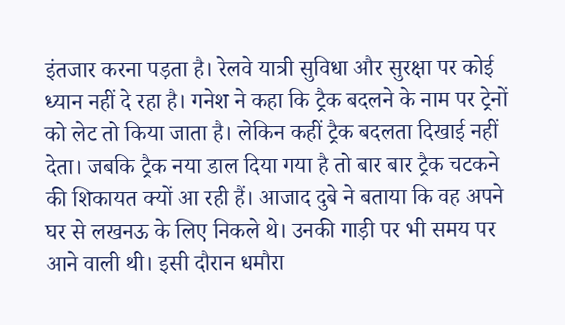इंतजार करना पड़ता है। रेलवे यात्री सुविधा और सुरक्षा पर कोई ध्यान नहीं दे रहा है। गनेश ने कहा कि ट्रैक बदलने के नाम पर ट्रेनों को लेट तो किया जाता है। लेकिन कहीं ट्रैक बदलता दिखाई नहीं देता। जबकि ट्रैक नया डाल दिया गया है तो बार बार ट्रैक चटकने की शिकायत क्यों आ रही हैं। आजाद दुबे ने बताया कि वह अपने घर से लखनऊ के लिए निकले थे। उनकी गाड़ी पर भी समय पर आने वाली थी। इसी दौरान धमौरा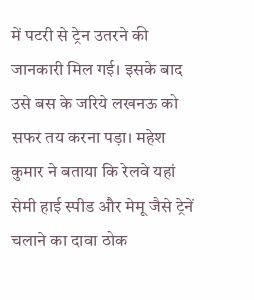में पटरी से ट्रेन उतरने की जानकारी मिल गई। इसके बाद उसे बस के जरिये लखनऊ को सफर तय करना पड़ा। महेश कुमार ने बताया कि रेलवे यहां सेमी हाई स्पीड और मेमू जैसे ट्रेनें चलाने का दावा ठोक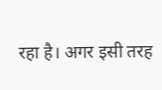रहा है। अगर इसी तरह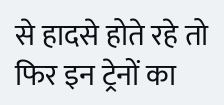से हादसे होते रहे तो फिर इन ट्रेनों का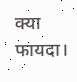क्या फायदा।